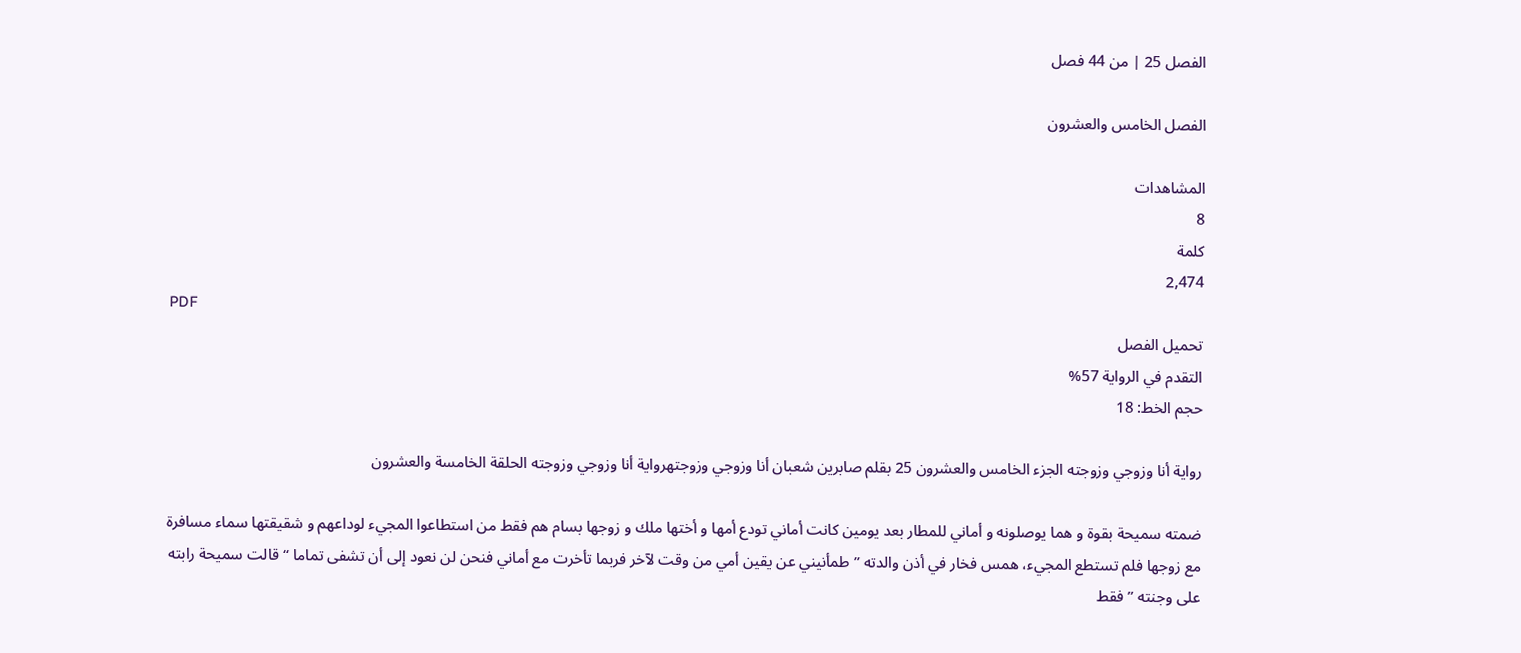الفصل 25 | من 44 فصل

الفصل الخامس والعشرون

المشاهدات
8
كلمة
2,474
PDF
تحميل الفصل
التقدم في الرواية 57%
حجم الخط: 18

رواية أنا وزوجي وزوجته الجزء الخامس والعشرون 25 بقلم صابرين شعبان أنا وزوجي وزوجتهرواية أنا وزوجي وزوجته الحلقة الخامسة والعشرون

ضمته سميحة بقوة و هما يوصلونه و أماني للمطار بعد يومين كانت أماني تودع أمها و أختها ملك و زوجها بسام هم فقط من استطاعوا المجيء لوداعهم و شقيقتها سماء مسافرة مع زوجها فلم تستطع المجيء، همس فخار في أذن والدته ” طمأنيني عن يقين أمي من وقت لآخر فربما تأخرت مع أماني فنحن لن نعود إلى أن تشفى تماما “ قالت سميحة رابته على وجنته ” فقط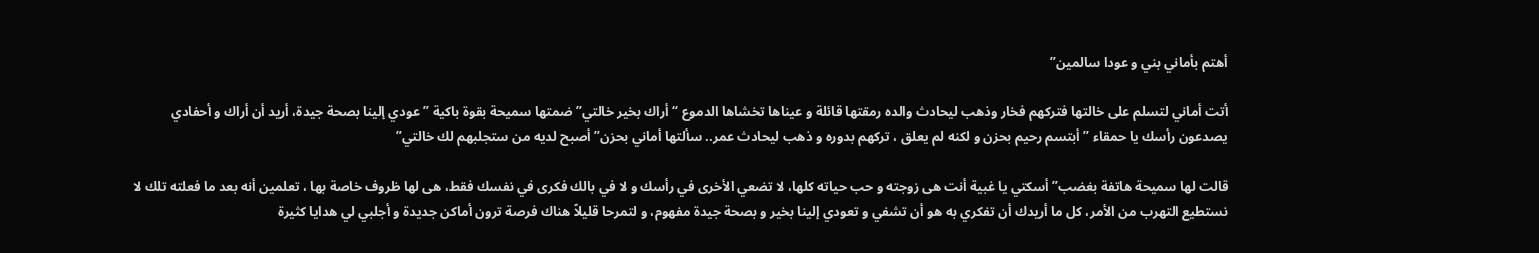أهتم بأماني بني و عودا سالمين”

أتت أماني لتسلم على خالتها فتركهم فخار وذهب ليحادث والده رمقتها قائلة و عيناها تخشاها الدموع “أراك بخير خالتي” ضمتها سميحة بقوة باكية ” عودي إلينا بصحة جيدة، أريد أن أراك و أحفادي يصدعون رأسك يا حمقاء ” أبتسم رحيم بحزن و لكنه لم يعلق ، تركهم بدوره و ذهب ليحادث عمر.. سألتها أماني بحزن” أصبح لديه من ستجلبهم لك خالتي”

قالت لها سميحة هاتفة بغضب” أسكتي يا غبية أنت هى زوجته و حب حياته كلها، لا تضعي الأخرى في رأسك و لا في بالك فكرى في نفسك فقط، هى لها ظروف خاصة بها ، تعلمين أنه بعد ما فعلته تلك لا نستطيع التهرب من الأمر، كل ما أريدك أن تفكري به هو أن تشفي و تعودي إلينا بخير و بصحة جيدة مفهوم، و لتمرحا قليلاً هناك فرصة ترون أماكن جديدة و أجلبي لي هدايا كثيرة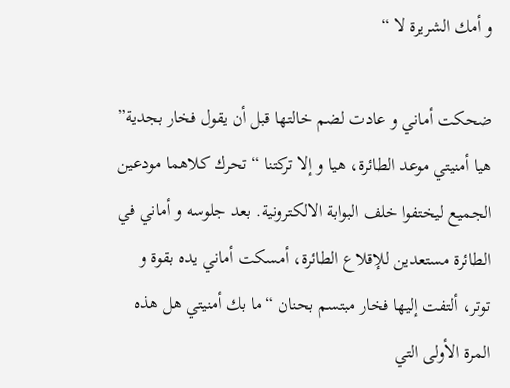و أمك الشريرة لا “

ضحكت أماني و عادت لضم خالتها قبل أن يقول فخار بجدية” هيا أمنيتي موعد الطائرة، هيا و إلا تركتنا “ تحرك كلاهما مودعين الجميع ليختفوا خلف البوابة الالكترونية. بعد جلوسه و أماني في الطائرة مستعدين للإقلاع الطائرة، أمسكت أماني يده بقوة و توتر، ألتفت إليها فخار مبتسم بحنان “ما بك أمنيتي هل هذه المرة الأولى التي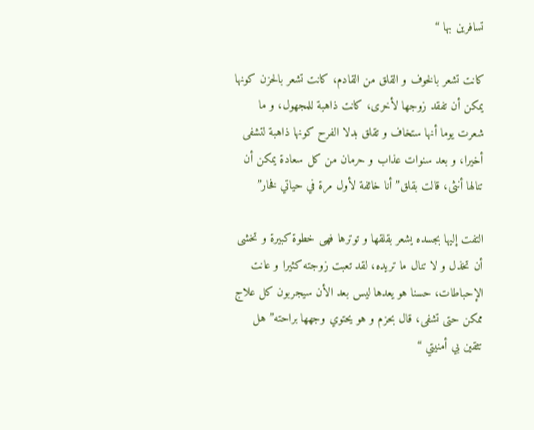تسافرين بها “

كانت تشعر بالخوف و القلق من القادم، كانت تشعر بالحزن كونها يمكن أن تفقد زوجها لأخرى، كانت ذاهبة للمجهول، و ما شعرت يوما أنها ستخاف و تقلق بدلا الفرح كونها ذاهبة لتشفى أخيرا، و بعد سنوات عذاب و حرمان من كل سعادة يمكن أن تنالها أنثى، قالت بقلق” أنا خائفة لأول مرة في حياتي فخار”

التفت إليها بجسده يشعر بقلقها و توترها فهى خطوة كبيرة و تخشى أن تخذل و لا تنال ما تريده، لقد تعبت زوجته كثيرا و عانت الإحباطات، حسنا هو يعدها ليس بعد الأن سيجربون كل علاج ممكن حتى تشفى، قال بحزم و هو يحتوي وجهها براحته” هل تثقين بي أمنيتي “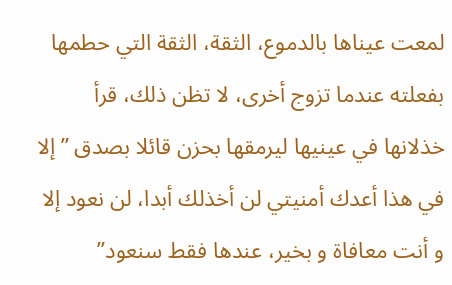لمعت عيناها بالدموع، الثقة، الثقة التي حطمها بفعلته عندما تزوج أخرى، لا تظن ذلك، قرأ خذلانها في عينيها ليرمقها بحزن قائلا بصدق ” إلا في هذا أعدك أمنيتي لن أخذلك أبدا، لن نعود إلا و أنت معافاة و بخير، عندها فقط سنعود”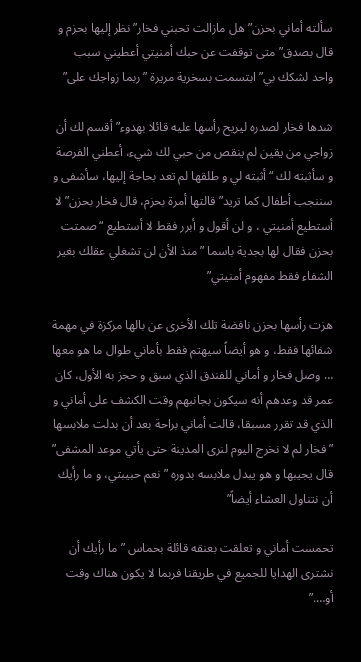سألته أماني بحزن” هل مازالت تحبني فخار” نظر إليها بحزم و قال بصدق” متى توقفت عن حبك أمنيتي أعطيني سبب واحد لشكك بي” ابتسمت بسخرية مريرة ” ربما زواجك على”

شدها فخار لصدره ليريح رأسها عليه قائلا بهدوء” أقسم لك أن زواجي من يقين لم ينقص من حبي لك شيء، أعطني الفرصة و سأثبته لك “ أثبته لي و طلقها لم تعد بحاجة إليها، سأشفى و سننجب أطفال كما تريد” قالتها أمرة بحزم، قال فخار بحزن” لا أستطيع أمنيتي ، و لن أقول و أبرر فقط لا أستطيع “ صمتت بحزن فقال لها بجدية باسما ” منذ الأن لن تشغلي عقلك بغير الشفاء فقط مفهوم أمنيتي”

هزت رأسها بحزن نافضة تلك الأخرى عن بالها مركزة في مهمة شفائها فقط، و هو أيضاً سيهتم فقط بأماني طوال ما هو معها … وصل فخار و أماني للفندق الذي سبق و حجز به الأول، كان عمر قد وعدهم أنه سيكون بجانبهم وقت الكشف على أماني و الذي قد تقرر مسبقا، قالت أماني براحة بعد أن بدلت ملابسها ” فخار لم لا نخرج اليوم لنرى المدينة حتى يأتي موعد المشفى” قال يجيبها و هو يبدل ملابسه بدوره ” نعم حبيبتي، و ما رأيك أن نتناول العشاء أيضاً”

تحمست أماني و تعلقت بعنقه قائلة بحماس ” ما رأيك أن نشترى الهدايا للجميع في طريقنا فربما لا يكون هناك وقت أو….”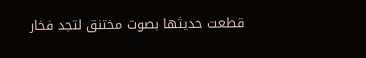قطعت حديثها بصوت مختنق لتجد فخار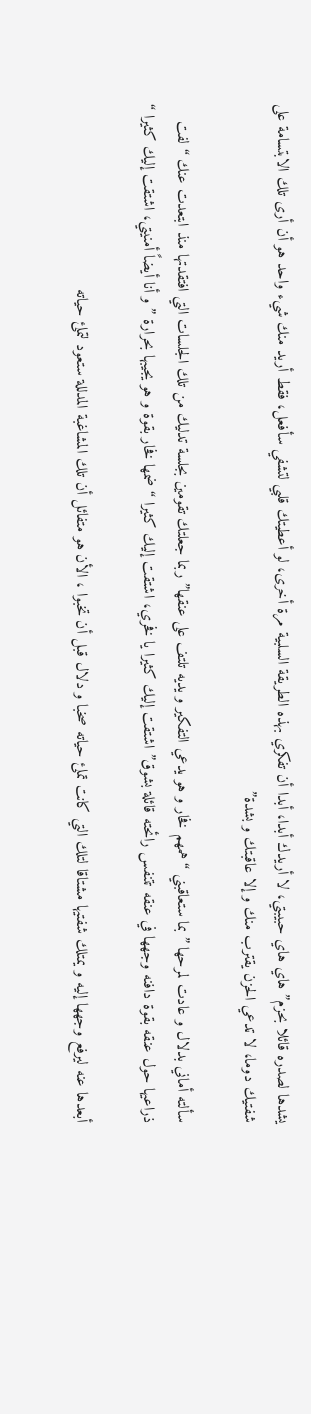يشدها لصدره قائلا بحزم” هاي هاي حبيبتي، لا أريدك أبدا، أبدا أن تفكري بهذه الطريقة السلبية مرة أخرى، لو أعطيتك قلبي لتشفي سأفعل، فقط أريد منك شيء واحد هو أن أرى تلك الابتسامة على شفتيك دوما، لا تدعي الحزن يقترب منك و إلا عاقبتك و بشدة”

سألته أماني بدلال و عادت لمرحها ” بما ستعاقبني “ همهم فخار و هو يدعي التفكير و يديه تلتف على عنقها” ربما جعلتك تقومين بجلسة تدليك من تلك الجلسات التي افتقدتها منذ ابتعدت عنك “ لفت ذراعيها حول عنقه بقوة دافنه وجهها في عنقه تتنفس رائحته قائلة بشوق” اشتقت إليك كثيرا يا فخري، اشتقت إليك كثيرا “ ضمها فخار بقوة و هو يجيبها بحرارة ” و أنا أيضاً أمنيتي، اشتقت إليك كثيرا “

أبعدها عنه ليرفع وجهها إليه و يمتلك شفتيها مشتاقا لتلك التي كانت تملئ حياته صخبا و دلال قبل أن تخبوا ، الأن هو متفائل أن تلك المشاغبة المدللة ستعود لتملئ حياته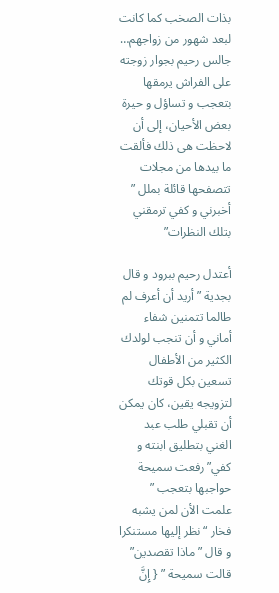بذات الصخب كما كانت لبعد شهور من زواجهم… جالس رحيم بجوار زوجته على الفراش يرمقها بتعجب و تساؤل و حيرة بعض الأحيان، إلى أن لاحظت هى ذلك فألقت ما بيدها من مجلات تتصفحها قائلة بملل ” أخبرني و كفي ترمقني بتلك النظرات”

أعتدل رحيم ببرود و قال بجدية ” أريد أن أعرف لم طالما تتمنين شفاء أماني و أن تنجب لولدك الكثير من الأطفال تسعين بكل قوتك لتزويجه يقين، كان يمكن أن تقبلي طلب عبد الغني بتطليق ابنته و كفي” رفعت سميحة حواجبها بتعجب ” علمت الأن لمن يشبه فخار “ نظر إليها مستنكرا و قال ” ماذا تقصدين” قالت سميحة ” { إِنَّ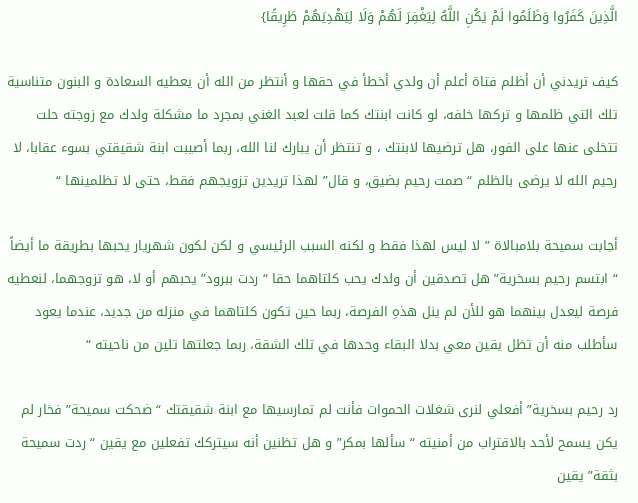الَّذِينَ كَفَرُوا وَظَلَمُوا لَمْ يَكُنِ اللَّهُ لِيَغْفِرَ لَهُمْ وَلَا لِيَهْدِيَهُمْ طَرِيقًا}

كيف تريدني أن أظلم فتاة أعلم أن ولدي أخطأ في حقها و أنتظر من الله أن يعطيه السعادة و البنون متناسية تلك التي ظلمها و تركها خلفه، لو كانت ابنتك كما قلت لعبد الغني بمجرد ما مشكلة ولدك مع زوجته حلت تتخلى عنها على الفور، هل ترضيها لابنتك ، و تنتظر أن يبارك لنا الله، ربما أصيبت ابنة شقيقتي بسوء عقابا، لا رحيم الله لا يرضى بالظلم “ صمت رحيم بضيق، و قال” لهذا تريدين تزويجهم فقط، حتى لا تظلمينها “

أجابت سميحة بلامبالاة ” لا ليس لهذا فقط و لكنه السبب الرئيسي و لكن لكون شهريار يحبها بطريقة ما أيضاً “ ابتسم رحيم بسخرية” هل تصدقين أن ولدك يحب كلتاهما حقا “ ردت ببرود” يحبهم أو لا، هو تزوجهما، لنعطيه فرصة ليعدل بينهما هو للأن لم ينل هذهِ الفرصة، ربما حين تكون كلتاهما في منزله من جديد، عندما يعود سأطلب منه أن تظل يقين معي بدلا البقاء وحدها في تلك الشقة، ربما جعلتها تلين من ناحيته “

رد رحيم بسخرية” أفعلي لنرى شغلات الحموات فأنت لم تمارسيها مع ابنة شقيقتك “ ضحكت سميحة” فخار لم يكن يسمح لأحد بالاقتراب من أمنيته “ سألها بمكر” و هل تظنين أنه سيتركك تفعلين مع يقين “ ردت سميحة بثقة” يقين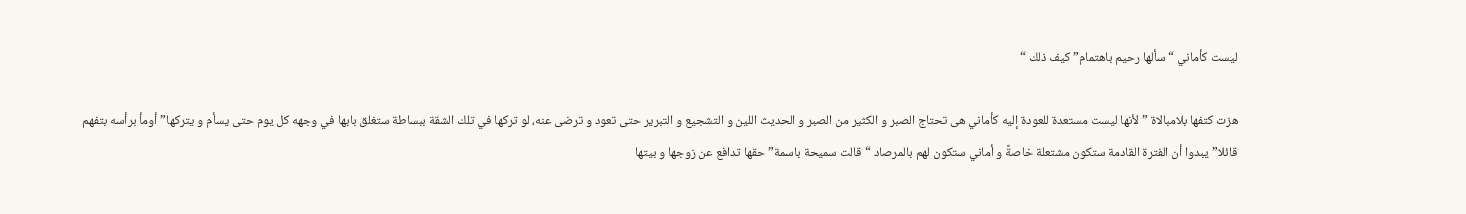ليست كأماني “ سألها رحيم باهتمام” كيف ذلك “

هزت كتفها بلامبالاة ” لأنها ليست مستعدة للعودة إليه كأماني هى تحتاج الصبر و الكثير من الصبر و الحديث اللين و التشجيع و التبرير حتى تعود و ترضى عنه، لو تركها في تلك الشقة ببساطة ستغلق بابها في وجهه كل يوم حتى يسأم و يتركها” أومأ برأسه بتفهم قائلا” يبدوا أن الفترة القادمة ستكون مشتعلة خاصةً و أماني ستكون لهم بالمرصاد “ قالت سميحة باسمة” حقها تدافع عن زوجها و بيتها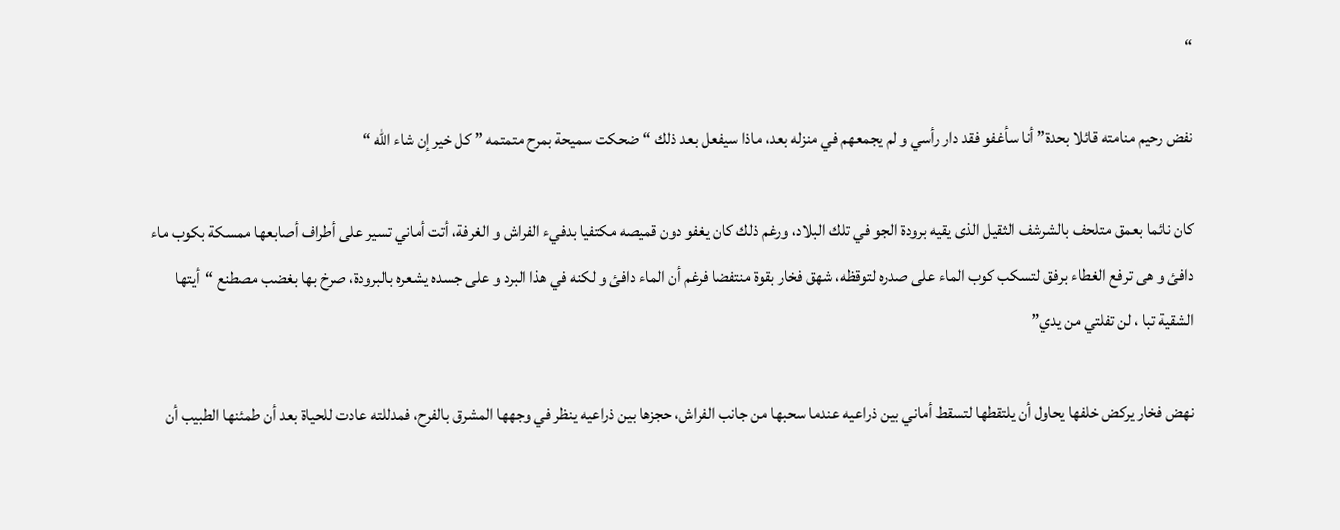“

نفض رحيم منامته قائلا بحدة” أنا سأغفو فقد دار رأسي و لم يجمعهم في منزله بعد، ماذا سيفعل بعد ذلك “ ضحكت سميحة بمرح متمتمه ” كل خير إن شاء الله “

كان نائما بعمق متلحف بالشرشف الثقيل الذى يقيه برودة الجو في تلك البلاد، ورغم ذلك كان يغفو دون قميصه مكتفيا بدفيء الفراش و الغرفة، أتت أماني تسير على أطراف أصابعها ممسكة بكوب ماء دافئ و هى ترفع الغطاء برفق لتسكب كوب الماء على صدره لتوقظه، شهق فخار بقوة منتفضا فرغم أن الماء دافئ و لكنه في هذا البرد و على جسده يشعره بالبرودة، صرخ بها بغضب مصطنع “أيتها الشقية تبا ، لن تفلتي من يدي”

نهض فخار يركض خلفها يحاول أن يلتقطها لتسقط أماني بين ذراعيه عندما سحبها من جانب الفراش، حجزها بين ذراعيه ينظر في وجهها المشرق بالفرح، فمدللته عادت للحياة بعد أن طمئنها الطبيب أن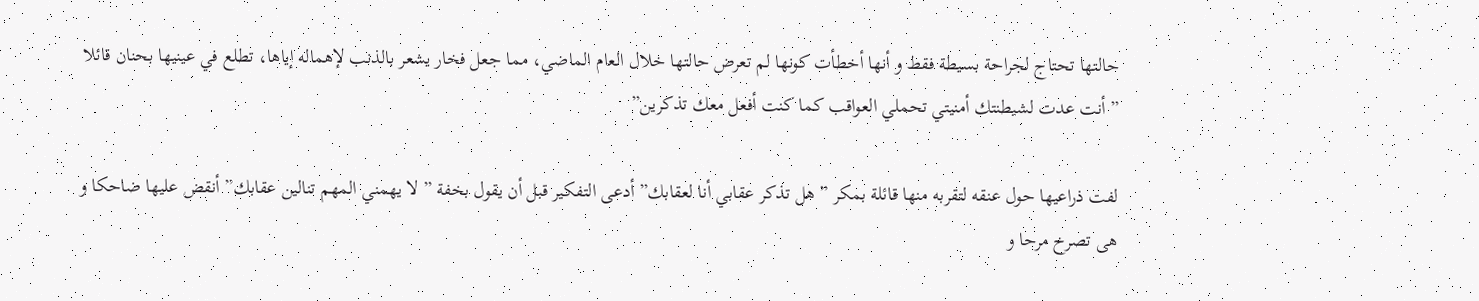حالتها تحتاج لجراحة بسيطة فقط و أنها أخطأت كونها لم تعرض حالتها خلال العام الماضي، مما جعل فخار يشعر بالذنب لإهماله إياها، تطلع في عينيها بحنان قائلا ” أنت عدت لشيطنتك أمنيتي تحملي العواقب كما كنت أفعل معك تذكرين”

لفت ذراعيها حول عنقه لتقربه منها قائلة بمكر ” هل تذكر عقابي أنا لعقابك” أدعى التفكير قبل أن يقول بخفة ” لا يهمني المهم تنالين عقابك” أنقض عليها ضاحكا و هى تصرخ مرحا و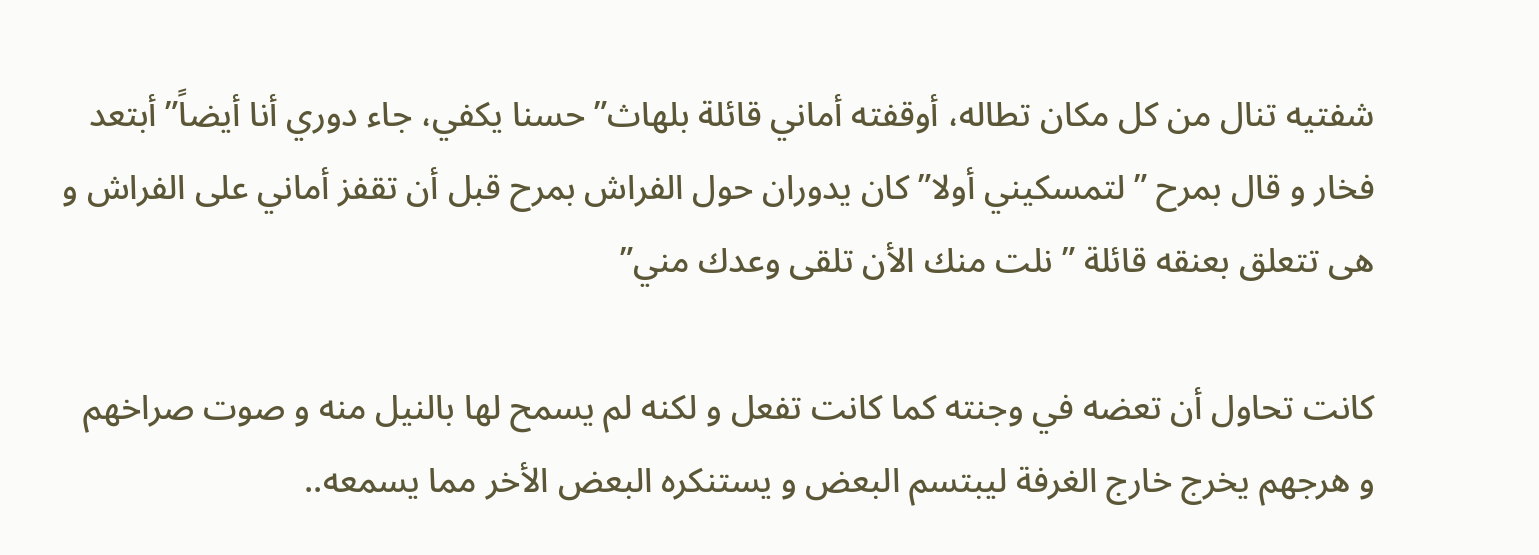شفتيه تنال من كل مكان تطاله، أوقفته أماني قائلة بلهاث” حسنا يكفي، جاء دوري أنا أيضاً” أبتعد فخار و قال بمرح ” لتمسكيني أولا” كان يدوران حول الفراش بمرح قبل أن تقفز أماني على الفراش و هى تتعلق بعنقه قائلة ” نلت منك الأن تلقى وعدك مني”

كانت تحاول أن تعضه في وجنته كما كانت تفعل و لكنه لم يسمح لها بالنيل منه و صوت صراخهم و هرجهم يخرج خارج الغرفة ليبتسم البعض و يستنكره البعض الأخر مما يسمعه..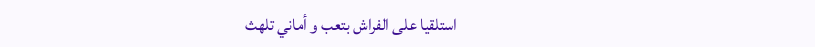استلقيا على الفراش بتعب و أماني تلهث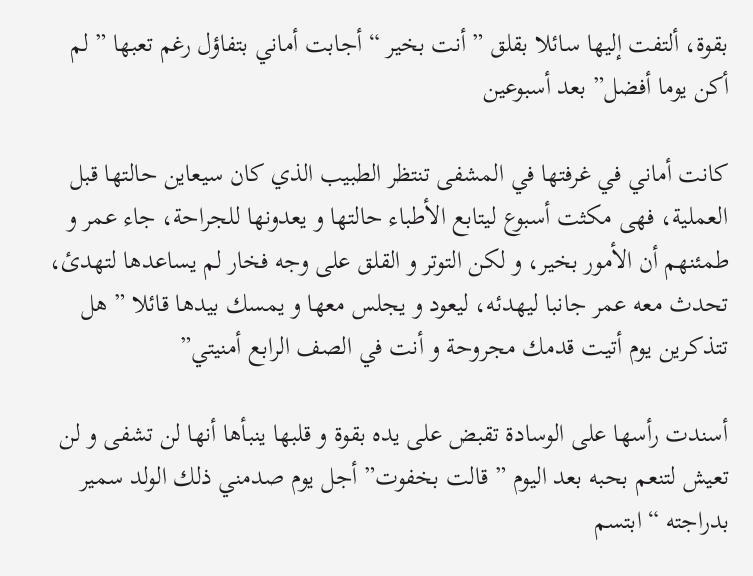بقوة، ألتفت إليها سائلا بقلق ” أنت بخير “ أجابت أماني بتفاؤل رغم تعبها ” لم أكن يوما أفضل” بعد أسبوعين

كانت أماني في غرفتها في المشفى تنتظر الطبيب الذي كان سيعاين حالتها قبل العملية، فهى مكثت أسبوع ليتابع الأطباء حالتها و يعدونها للجراحة، جاء عمر و طمئنهم أن الأمور بخير، و لكن التوتر و القلق على وجه فخار لم يساعدها لتهدئ، تحدث معه عمر جانبا ليهدئه، ليعود و يجلس معها و يمسك بيدها قائلا ” هل تتذكرين يوم أتيت قدمك مجروحة و أنت في الصف الرابع أمنيتي”

أسندت رأسها على الوسادة تقبض على يده بقوة و قلبها ينبأها أنها لن تشفى و لن تعيش لتنعم بحبه بعد اليوم ” قالت بخفوت” أجل يوم صدمني ذلك الولد سمير بدراجته “ ابتسم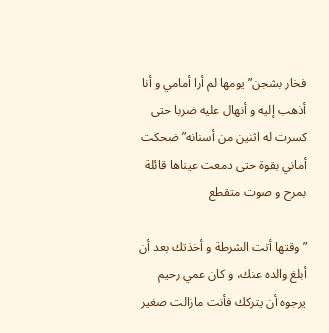فخار بشجن” يومها لم أرا أمامي و أنا أذهب إليه و أنهال عليه ضربا حتى كسرت له اثنين من أسنانه” ضحكت أماني بقوة حتى دمعت عيناها قائلة بمرح و صوت متقطع

” وقتها أتت الشرطة و أخذتك بعد أن أبلغ والده عنك، و كان عمي رحيم يرجوه أن يتركك فأنت مازالت صغير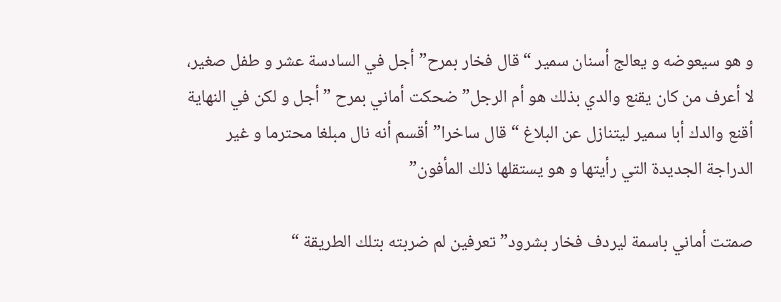و هو سيعوضه و يعالج أسنان سمير “ قال فخار بمرح” أجل في السادسة عشر و طفل صغير، لا أعرف من كان يقنع والدي بذلك هو أم الرجل” ضحكت أماني بمرح ” أجل و لكن في النهاية أقنع والدك أبا سمير ليتنازل عن البلاغ “ قال ساخرا” أقسم أنه نال مبلغا محترما و غير الدراجة الجديدة التي رأيتها و هو يستقلها ذلك المأفون”

صمتت أماني باسمة ليردف فخار بشرود” تعرفين لم ضربته بتلك الطريقة “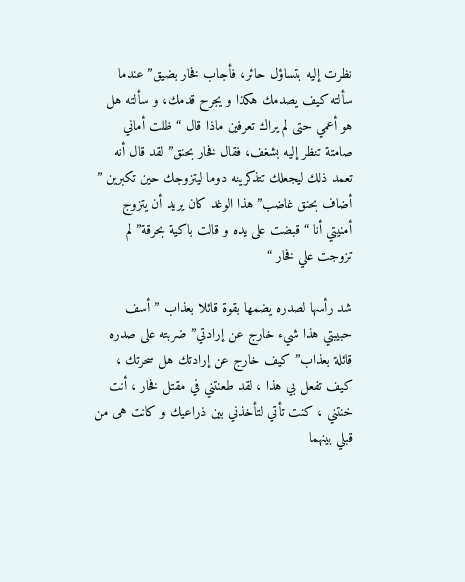نظرت إليه بتساؤل حائر، فأجاب فخار بضيق” عندما سألته كيف يصدمك هكذا و يجرح قدمك، و سألته هل هو أعمي حتى لم يراك تعرفين ماذا قال “ ظلت أماني صامتة تنظر إليه بشغف، فقال فخار بحنق” لقد قال أنه تعمد ذلك ليجعلك تتذكرينه دوما ليتزوجك حين تكبرين ” أضاف بحنق غاضب” هذا الوغد كان يريد أن يتزوج أمنيتي أنا “ قبضت على يده و قالت باكية بحرقة” لم تزوجت علي فخار “

شد رأسها لصدره يضمها بقوة قائلا بعذاب ” أسف حبيبتي هذا شيء خارج عن إرادتي” ضربته على صدره قائلة بعذاب” كيف خارج عن إرادتك هل سحرتك ، كيف تفعل بي هذا ، لقد طعنتني في مقتل فخار ، أنت خنتني ، كنت تأتي لتأخذني بين ذراعيك و كانت هى من قبلي بينهما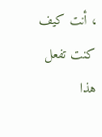، أنت كيف كنت تفعل هذا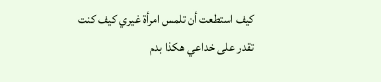كيف استطعت أن تلمس امرأة غيري كيف كنت تقدر على خداعي هكذا بدم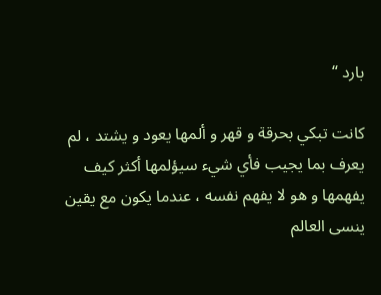بارد “

كانت تبكي بحرقة و قهر و ألمها يعود و يشتد ، لم يعرف بما يجيب فأي شيء سيؤلمها أكثر كيف يفهمها و هو لا يفهم نفسه ، عندما يكون مع يقين ينسى العالم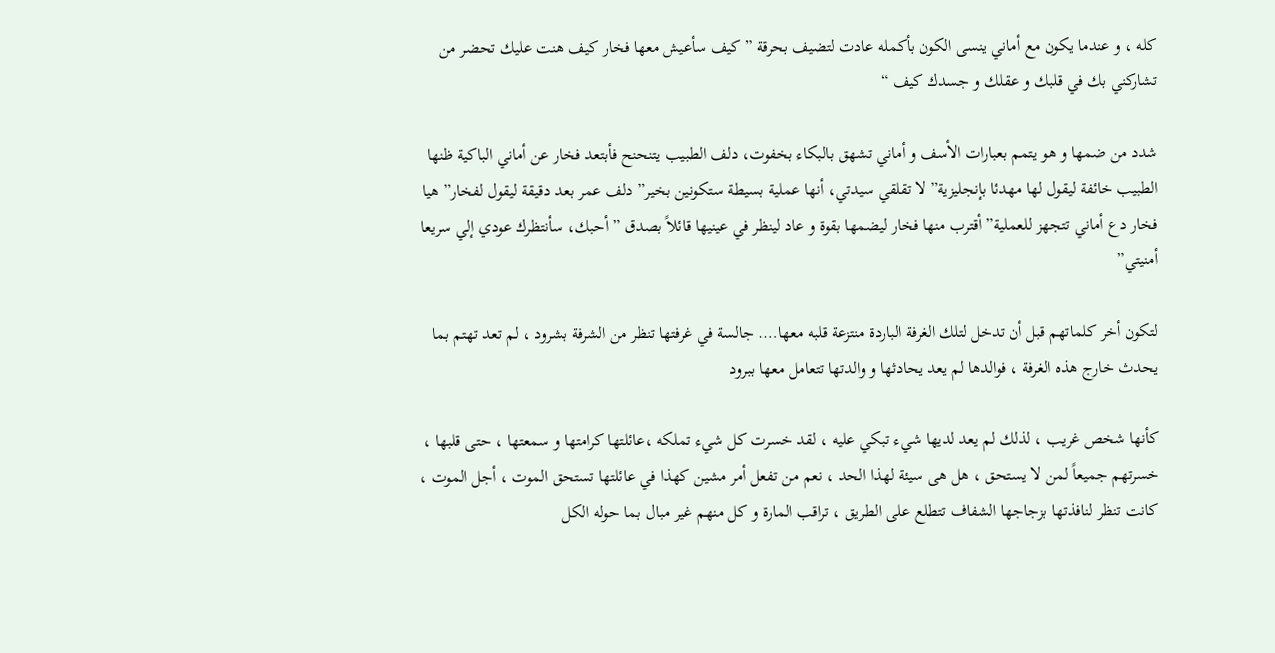كله ، و عندما يكون مع أماني ينسى الكون بأكمله عادت لتضيف بحرقة ” كيف سأعيش معها فخار كيف هنت عليك تحضر من تشاركني بك في قلبك و عقلك و جسدك كيف “

شدد من ضمها و هو يتمم بعبارات الأسف و أماني تشهق بالبكاء بخفوت، دلف الطبيب يتنحنح فأبتعد فخار عن أماني الباكية ظنها الطبيب خائفة ليقول لها مهدئا بإنجليزية” لا تقلقي سيدتي، أنها عملية بسيطة ستكونين بخير” دلف عمر بعد دقيقة ليقول لفخار” هيا فخار دع أماني تتجهز للعملية” أقترب منها فخار ليضمها بقوة و عاد لينظر في عينيها قائلاً بصدق ” أحبك، سأنتظرك عودي إلي سريعا أمنيتي”

لتكون أخر كلماتهم قبل أن تدخل لتلك الغرفة الباردة منتزعة قلبه معها…. جالسة في غرفتها تنظر من الشرفة بشرود ، لم تعد تهتم بما يحدث خارج هذه الغرفة ، فوالدها لم يعد يحادثها و والدتها تتعامل معها ببرود

كأنها شخص غريب ، لذلك لم يعد لديها شيء تبكي عليه ، لقد خسرت كل شيء تملكه ،عائلتها كرامتها و سمعتها ، حتى قلبها ، خسرتهم جميعاً لمن لا يستحق ، هل هى سيئة لهذا الحد ، نعم من تفعل أمر مشين كهذا في عائلتها تستحق الموت ، أجل الموت ، كانت تنظر لنافذتها بزجاجها الشفاف تتطلع على الطريق ، تراقب المارة و كل منهم غير مبال بما حوله الكل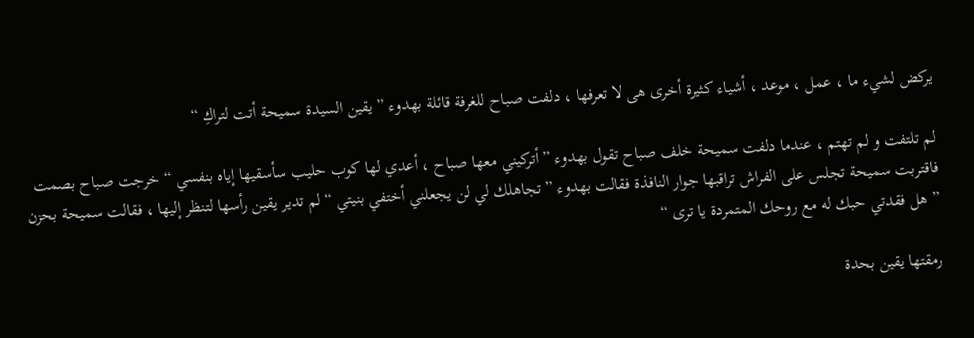يركض لشيء ما ، عمل ، موعد ، أشياء كثيرة أخرى هى لا تعرفها ، دلفت صباح للغرفة قائلة بهدوء ” يقين السيدة سميحة أتت لتراكِ “

لم تلتفت و لم تهتم ، عندما دلفت سميحة خلف صباح تقول بهدوء ” أتركيني معها صباح ، أعدي لها كوب حليب سأسقيها إياه بنفسي “ خرجت صباح بصمت فاقتربت سميحة تجلس على الفراش تراقبها جوار النافذة فقالت بهدوء ” تجاهلك لي لن يجعلني أختفي بنيتي “ لم تدير يقين رأسها لتنظر إليها ، فقالت سميحة بحزن ” هل فقدتي حبك له مع روحك المتمردة يا ترى “

رمقتها يقين بحدة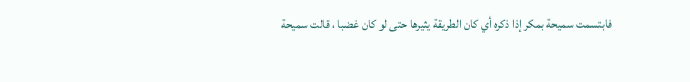فابتسمت سميحة بمكر إذا ذكره أي كان الطريقة يثيرها حتى لو كان غضبا ، قالت سميحة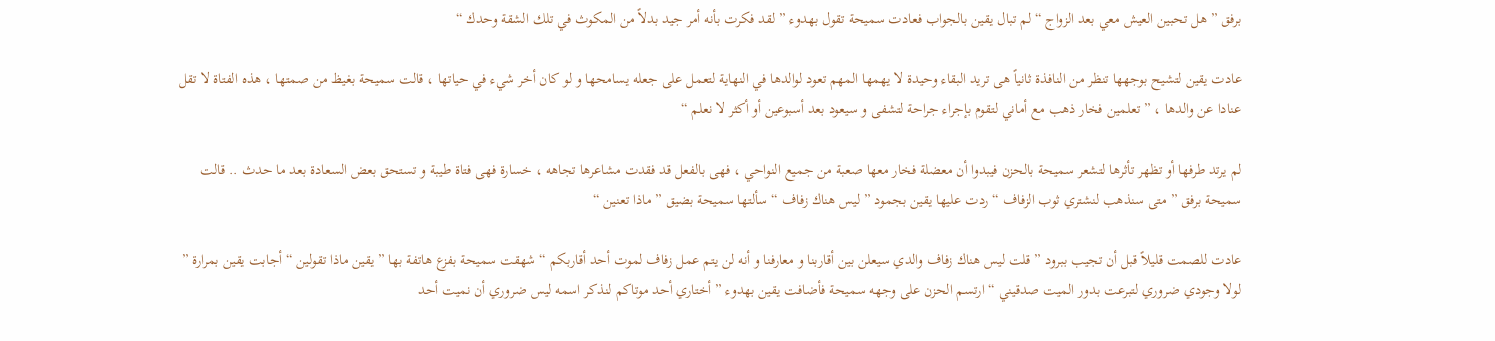برفق ” هل تحبين العيش معي بعد الزواج “ لم تبال يقين بالجواب فعادت سميحة تقول بهدوء ” لقد فكرت بأنه أمر جيد بدلاً من المكوث في تلك الشقة وحدك “

عادت يقين لتشيح بوجهها تنظر من النافذة ثانياً هى تريد البقاء وحيدة لا يهمها المهم تعود لوالدها في النهاية لتعمل على جعله يسامحها و لو كان أخر شيء في حياتها ، قالت سميحة بغيظ من صمتها ، هذه الفتاة لا تقل عنادا عن والدها ، ” تعلمين فخار ذهب مع أماني لتقوم بإجراء جراحة لتشفى و سيعود بعد أسبوعين أو أكثر لا نعلم “

لم يرتد طرفها أو تظهر تأثرها لتشعر سميحة بالحزن فيبدوا أن معضلة فخار معها صعبة من جميع النواحي ، فهى بالفعل قد فقدت مشاعرها تجاهه ، خسارة فهى فتاة طيبة و تستحق بعض السعادة بعد ما حدث .. قالت سميحة برفق ” متى سنذهب لنشتري ثوب الزفاف “ ردت عليها يقين بجمود ” ليس هناك زفاف “ سألتها سميحة بضيق ” ماذا تعنين “

عادت للصمت قليلاً قبل أن تجيب ببرود ” قلت ليس هناك زفاف والدي سيعلن بين أقاربنا و معارفنا و أنه لن يتم عمل زفاف لموت أحد أقاربكم “ شهقت سميحة بفزع هاتفة بها ” يقين ماذا تقولين “ أجابت يقين بمرارة ” لولا وجودي ضروري لتبرعت بدور الميت صدقيني “ ارتسم الحزن على وجهه سميحة فأضافت يقين بهدوء ” أختاري أحد موتاكم لنذكر اسمه ليس ضروري أن نميت أحد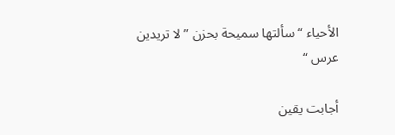الأحياء “ سألتها سميحة بحزن ” لا تريدين عرس “

أجابت يقين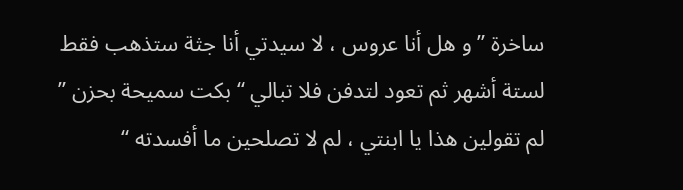ساخرة ” و هل أنا عروس ، لا سيدتي أنا جثة ستذهب فقط لستة أشهر ثم تعود لتدفن فلا تبالي “ بكت سميحة بحزن ” لم تقولين هذا يا ابنتي ، لم لا تصلحين ما أفسدته “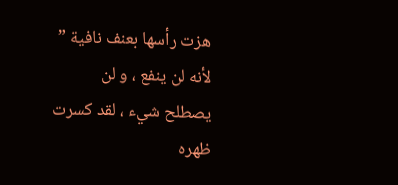هزت رأسها بعنف نافية ” لأنه لن ينفع ، و لن يصطلح شيء ، لقد كسرت ظهره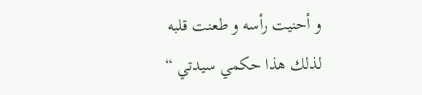و أحنيت رأسه و طعنت قلبه لذلك هذا حكمي سيدتي “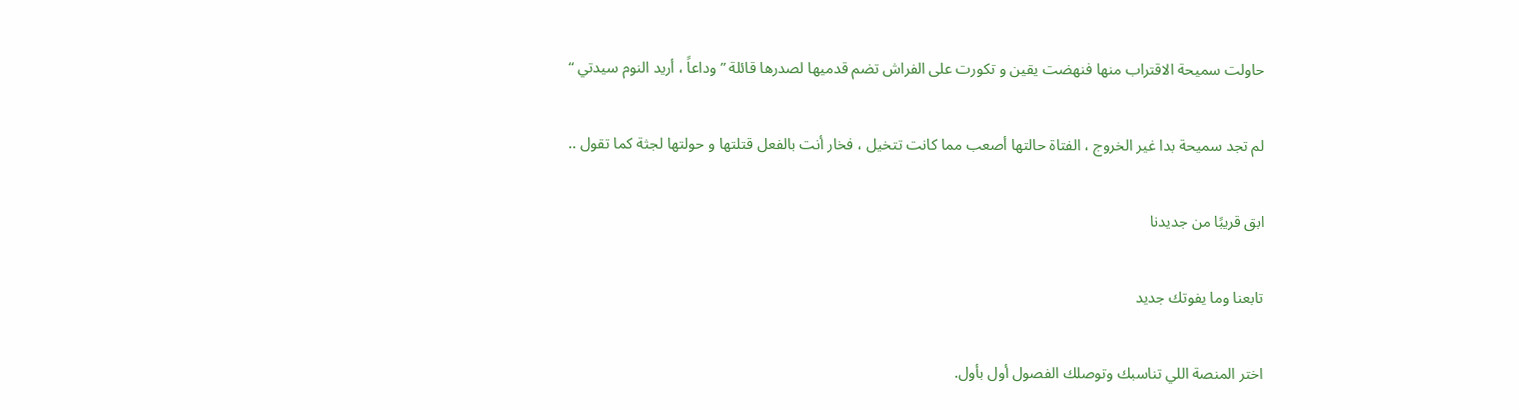حاولت سميحة الاقتراب منها فنهضت يقين و تكورت على الفراش تضم قدميها لصدرها قائلة ” وداعاً ، أريد النوم سيدتي “

لم تجد سميحة بدا غير الخروج ، الفتاة حالتها أصعب مما كانت تتخيل ، فخار أنت بالفعل قتلتها و حولتها لجثة كما تقول ..

ابق قريبًا من جديدنا

تابعنا وما يفوتك جديد

اختر المنصة اللي تناسبك وتوصلك الفصول أول بأول.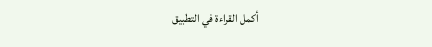أكمل القراءة في التطبيق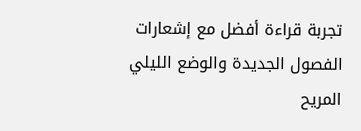تجربة قراءة أفضل مع إشعارات الفصول الجديدة والوضع الليلي المريح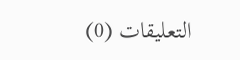التعليقات (0)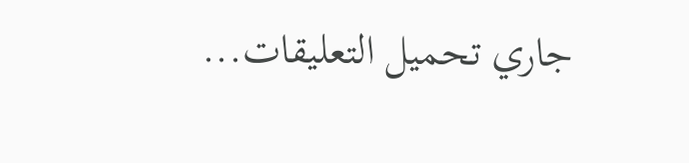جاري تحميل التعليقات...